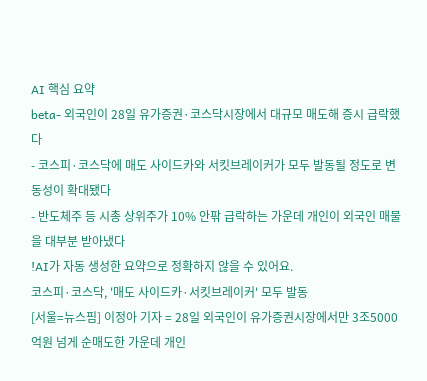AI 핵심 요약
beta- 외국인이 28일 유가증권·코스닥시장에서 대규모 매도해 증시 급락했다
- 코스피·코스닥에 매도 사이드카와 서킷브레이커가 모두 발동될 정도로 변동성이 확대됐다
- 반도체주 등 시총 상위주가 10% 안팎 급락하는 가운데 개인이 외국인 매물을 대부분 받아냈다
!AI가 자동 생성한 요약으로 정확하지 않을 수 있어요.
코스피·코스닥, '매도 사이드카·서킷브레이커' 모두 발동
[서울=뉴스핌] 이정아 기자 = 28일 외국인이 유가증권시장에서만 3조5000억원 넘게 순매도한 가운데 개인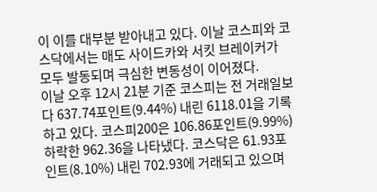이 이를 대부분 받아내고 있다. 이날 코스피와 코스닥에서는 매도 사이드카와 서킷 브레이커가 모두 발동되며 극심한 변동성이 이어졌다.
이날 오후 12시 21분 기준 코스피는 전 거래일보다 637.74포인트(9.44%) 내린 6118.01을 기록하고 있다. 코스피200은 106.86포인트(9.99%) 하락한 962.36을 나타냈다. 코스닥은 61.93포인트(8.10%) 내린 702.93에 거래되고 있으며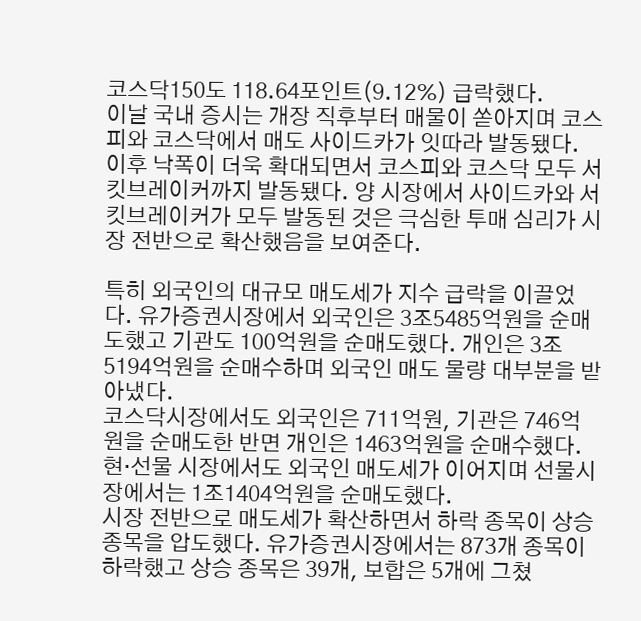코스닥150도 118.64포인트(9.12%) 급락했다.
이날 국내 증시는 개장 직후부터 매물이 쏟아지며 코스피와 코스닥에서 매도 사이드카가 잇따라 발동됐다. 이후 낙폭이 더욱 확대되면서 코스피와 코스닥 모두 서킷브레이커까지 발동됐다. 양 시장에서 사이드카와 서킷브레이커가 모두 발동된 것은 극심한 투매 심리가 시장 전반으로 확산했음을 보여준다.

특히 외국인의 대규모 매도세가 지수 급락을 이끌었다. 유가증권시장에서 외국인은 3조5485억원을 순매도했고 기관도 100억원을 순매도했다. 개인은 3조5194억원을 순매수하며 외국인 매도 물량 대부분을 받아냈다.
코스닥시장에서도 외국인은 711억원, 기관은 746억원을 순매도한 반면 개인은 1463억원을 순매수했다. 현·선물 시장에서도 외국인 매도세가 이어지며 선물시장에서는 1조1404억원을 순매도했다.
시장 전반으로 매도세가 확산하면서 하락 종목이 상승 종목을 압도했다. 유가증권시장에서는 873개 종목이 하락했고 상승 종목은 39개, 보합은 5개에 그쳤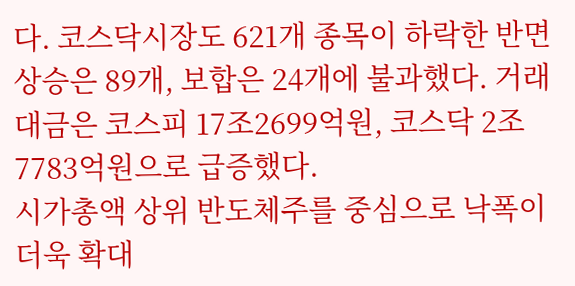다. 코스닥시장도 621개 종목이 하락한 반면 상승은 89개, 보합은 24개에 불과했다. 거래대금은 코스피 17조2699억원, 코스닥 2조7783억원으로 급증했다.
시가총액 상위 반도체주를 중심으로 낙폭이 더욱 확대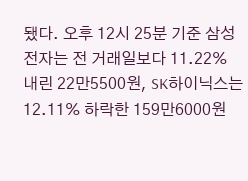됐다. 오후 12시 25분 기준 삼성전자는 전 거래일보다 11.22% 내린 22만5500원, SK하이닉스는 12.11% 하락한 159만6000원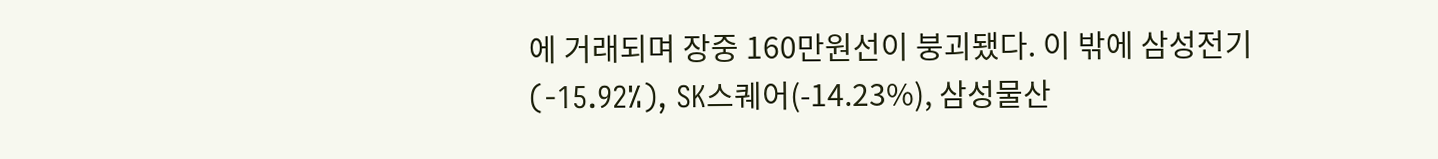에 거래되며 장중 160만원선이 붕괴됐다. 이 밖에 삼성전기(-15.92%), SK스퀘어(-14.23%), 삼성물산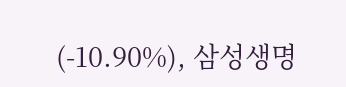(-10.90%), 삼성생명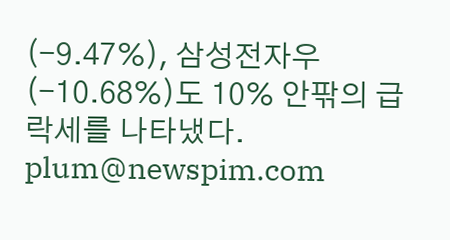(-9.47%), 삼성전자우(-10.68%)도 10% 안팎의 급락세를 나타냈다.
plum@newspim.com